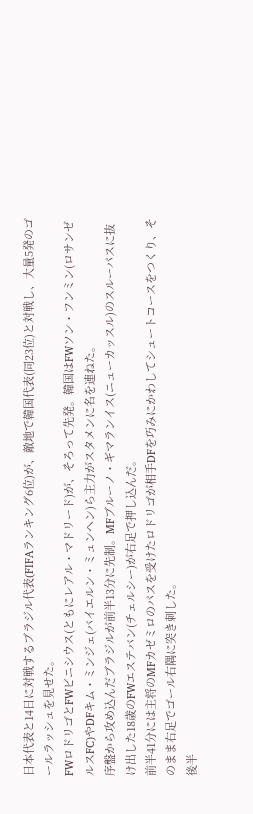日本代表と14日に対戦するブラジル代表(FIFAランキング6位)が、敵地で韓国代表(同23位)と対戦し、大量5発のゴールラッシュを見せた。
FWロドリゴとFWビニシウス(ともにレアル・マドリード)が、そろって先発。韓国はFWソン・フンミン(ロサンゼルスFC)やDFキム・ミンジェ(バイエルン・ミュンヘン)ら主力がスタメンに名を連ねた。
序盤から攻め込んだブラジルが前半13分に先制。MFブルーノ・ギマランイス(ニューカッスル)のスルーパスに抜け出した18歳のFWエステバン(チェルシー)が右足で押し込んだ。
前半41分には主将のMFカゼミロのパスを受けたロドリゴが相手DFを巧みにかわしてシュートコースをつくり、そのまま右足でゴール右隅に突き刺した。
後半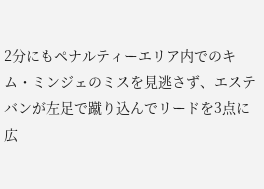2分にもペナルティーエリア内でのキム・ミンジェのミスを見逃さず、エステバンが左足で蹴り込んでリードを3点に広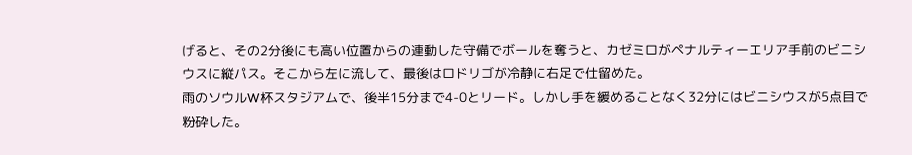げると、その2分後にも高い位置からの連動した守備でボールを奪うと、カゼミロがペナルティーエリア手前のビニシウスに縦パス。そこから左に流して、最後はロドリゴが冷静に右足で仕留めた。
雨のソウルW杯スタジアムで、後半15分まで4-0とリード。しかし手を緩めることなく32分にはビニシウスが5点目で粉砕した。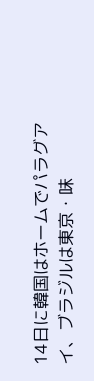14日に韓国はホームでパラグアイ、ブラジルは東京・味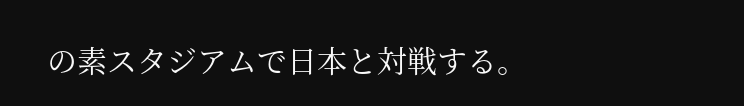の素スタジアムで日本と対戦する。